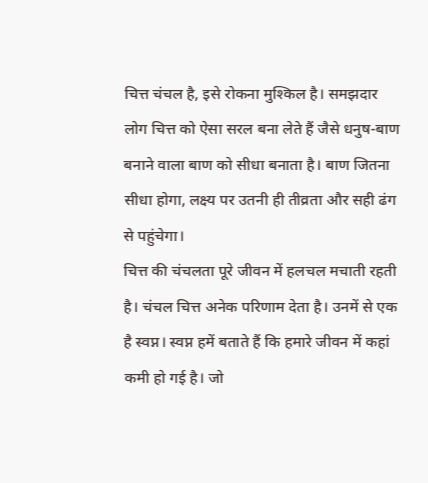चित्त चंचल है, इसे रोकना मुश्किल है। समझदार लोग चित्त को ऐसा सरल बना लेते हैं जैसे धनुष-बाण बनाने वाला बाण को सीधा बनाता है। बाण जितना सीधा होगा, लक्ष्य पर उतनी ही तीव्रता और सही ढंग से पहुंचेगा।
चित्त की चंचलता पूरे जीवन में हलचल मचाती रहती है। चंचल चित्त अनेक परिणाम देता है। उनमें से एक है स्वप्न। स्वप्न हमें बताते हैं कि हमारे जीवन में कहां कमी हो गई है। जो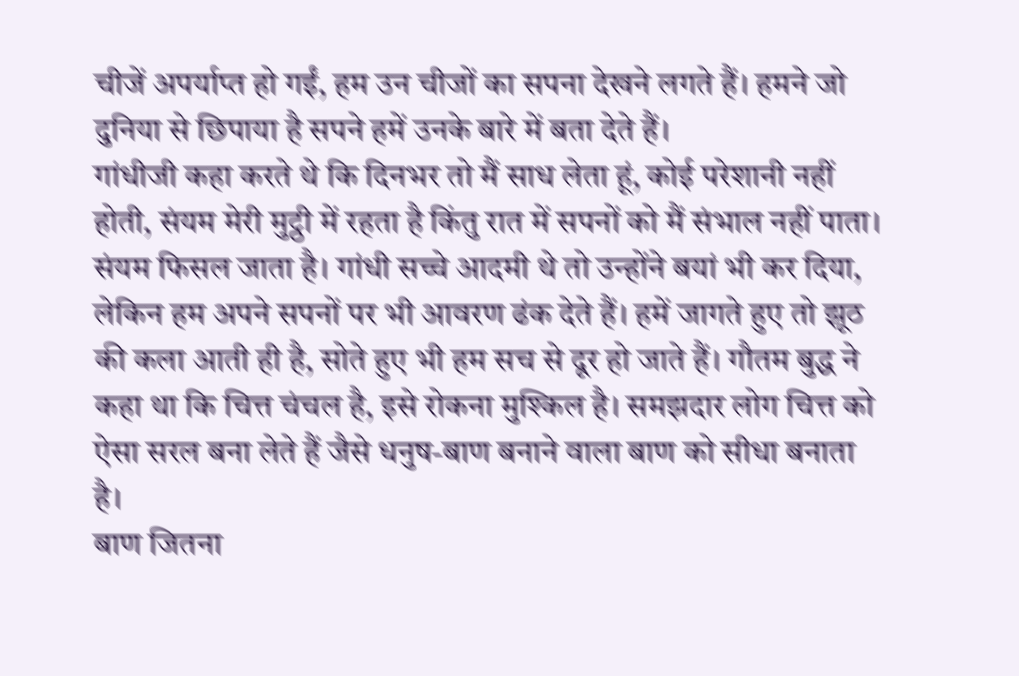चीजें अपर्याप्त हो गईं, हम उन चीजों का सपना देखने लगते हैं। हमने जो दुनिया से छिपाया है सपने हमें उनके बारे में बता देते हैं।
गांधीजी कहा करते थे कि दिनभर तो मैं साध लेता हूं, कोई परेशानी नहीं होती, संयम मेरी मुट्ठी में रहता है किंतु रात में सपनों को मैं संभाल नहीं पाता। संयम फिसल जाता है। गांधी सच्चे आदमी थे तो उन्होंने बयां भी कर दिया, लेकिन हम अपने सपनों पर भी आवरण ढंक देते हैं। हमें जागते हुए तो झूठ की कला आती ही है, सोते हुए भी हम सच से दूर हो जाते हैं। गौतम बुद्ध ने कहा था कि चित्त चंचल है, इसे रोकना मुश्किल है। समझदार लोग चित्त को ऐसा सरल बना लेते हैं जैसे धनुष-बाण बनाने वाला बाण को सीधा बनाता है।
बाण जितना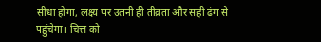सीधा होगा, लक्ष्य पर उतनी ही तीव्रता और सही ढंग से पहुंचेगा। चित्त को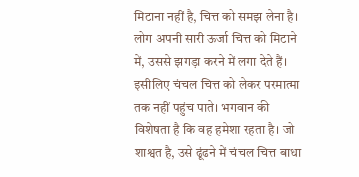मिटाना नहीं है, चित्त को समझ लेना है। लोग अपनी सारी ऊर्जा चित्त को मिटाने में, उससे झगड़ा करने में लगा देते हैं। इसीलिए चंचल चित्त को लेकर परमात्मा तक नहीं पहुंच पाते। भगवान की विशेषता है कि वह हमेशा रहता है। जो शाश्वत है, उसे ढूंढने में चंचल चित्त बाधा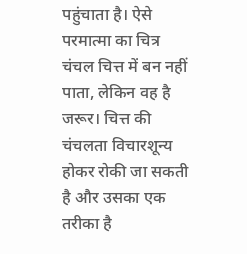पहुंचाता है। ऐसे परमात्मा का चित्र चंचल चित्त में बन नहीं पाता, लेकिन वह है जरूर। चित्त की चंचलता विचारशून्य होकर रोकी जा सकती है और उसका एक तरीका है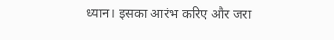ध्यान। इसका आरंभ करिए और जरा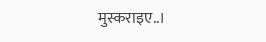मुस्कराइए..।